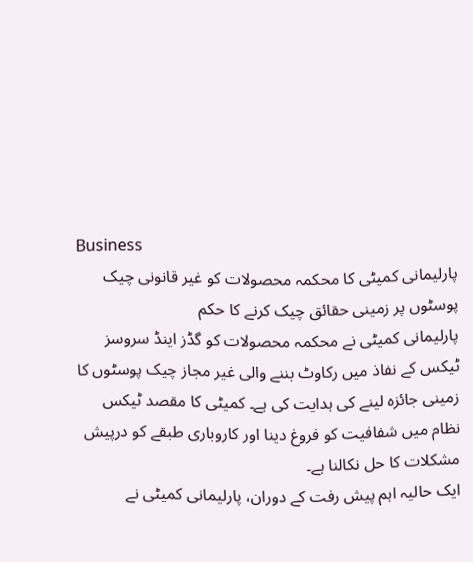Business
پارلیمانی کمیٹی کا محکمہ محصولات کو غیر قانونی چیک پوسٹوں پر زمینی حقائق چیک کرنے کا حکم
پارلیمانی کمیٹی نے محکمہ محصولات کو گڈز اینڈ سروسز ٹیکس کے نفاذ میں رکاوٹ بننے والی غیر مجاز چیک پوسٹوں کا زمینی جائزہ لینے کی ہدایت کی ہے۔ کمیٹی کا مقصد ٹیکس نظام میں شفافیت کو فروغ دینا اور کاروباری طبقے کو درپیش مشکلات کا حل نکالنا ہے۔
ایک حالیہ اہم پیش رفت کے دوران، پارلیمانی کمیٹی نے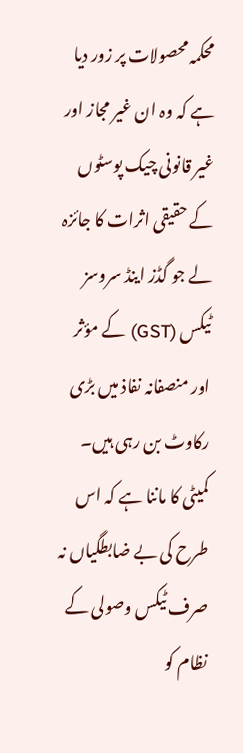محکمہ محصولات پر زور دیا ہے کہ وہ ان غیر مجاز اور غیر قانونی چیک پوسٹوں کے حقیقی اثرات کا جائزہ لے جو گڈز اینڈ سروسز ٹیکس (GST) کے مؤثر اور منصفانہ نفاذ میں بڑی رکاوٹ بن رہی ہیں۔ کمیٹی کا ماننا ہے کہ اس طرح کی بے ضابطگیاں نہ صرف ٹیکس وصولی کے نظام کو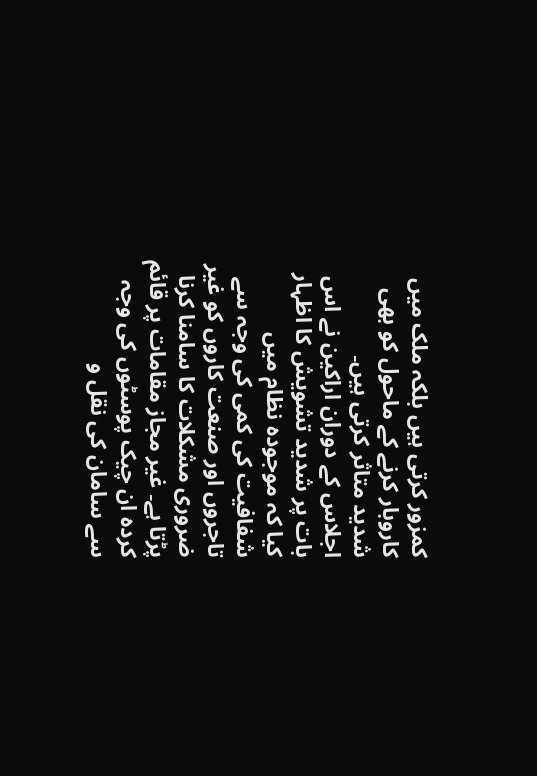کمزور کرتی ہیں بلکہ ملک میں کاروبار کرنے کے ماحول کو بھی شدید متاثر کرتی ہیں۔
اجلاس کے دوران اراکین نے اس بات پر شدید تشویش کا اظہار کیا کہ موجودہ نظام میں شفافیت کی کمی کی وجہ سے تاجروں اور صنعت کاروں کو غیر ضروری مشکلات کا سامنا کرنا پڑتا ہے۔ غیر مجاز مقامات پر قائم کردہ ان چیک پوسٹوں کی وجہ سے سامان کی نقل و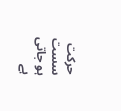حرکت سست ہو جاتی ہے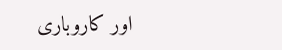اور کاروباری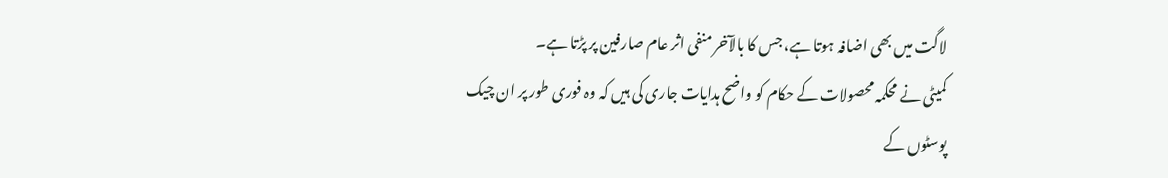لاگت میں بھی اضافہ ہوتا ہے، جس کا بالآخر منفی اثر عام صارفین پر پڑتا ہے۔
کمیٹی نے محکمہ محصولات کے حکام کو واضح ہدایات جاری کی ہیں کہ وہ فوری طور پر ان چیک پوسٹوں کے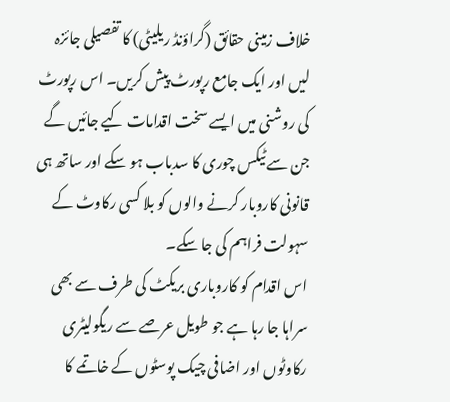خلاف زمینی حقائق (گراؤنڈ ریلیٹی) کا تفصیلی جائزہ لیں اور ایک جامع رپورٹ پیش کریں۔ اس رپورٹ کی روشنی میں ایسے سخت اقدامات کیے جائیں گے جن سے ٹیکس چوری کا سدباب ہو سکے اور ساتھ ہی قانونی کاروبار کرنے والوں کو بلا کسی رکاوٹ کے سہولت فراہم کی جا سکے۔
اس اقدام کو کاروباری بریکٹ کی طرف سے بھی سراہا جا رہا ہے جو طویل عرصے سے ریگولیٹری رکاوٹوں اور اضافی چیک پوسٹوں کے خاتمے کا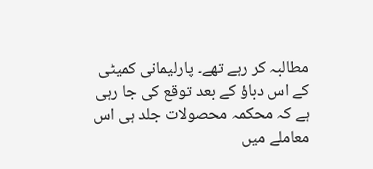مطالبہ کر رہے تھے۔ پارلیمانی کمیٹی کے اس دباؤ کے بعد توقع کی جا رہی ہے کہ محکمہ محصولات جلد ہی اس معاملے میں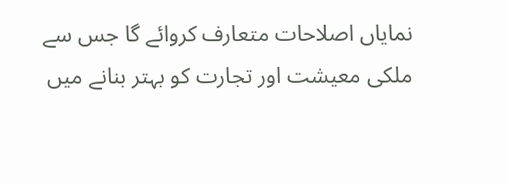نمایاں اصلاحات متعارف کروائے گا جس سے ملکی معیشت اور تجارت کو بہتر بنانے میں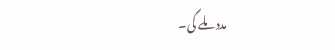مدد ملے گی۔